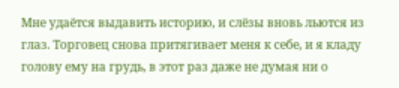Мне удаётся выдавить историю, и слёзы вновь льются из глаз. Торговец снова притягивает меня к себе, и я кладу голову ему на грудь, в этот раз даже не думая ни о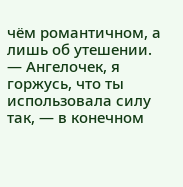чём романтичном, а лишь об утешении.
— Ангелочек, я горжусь, что ты использовала силу так, — в конечном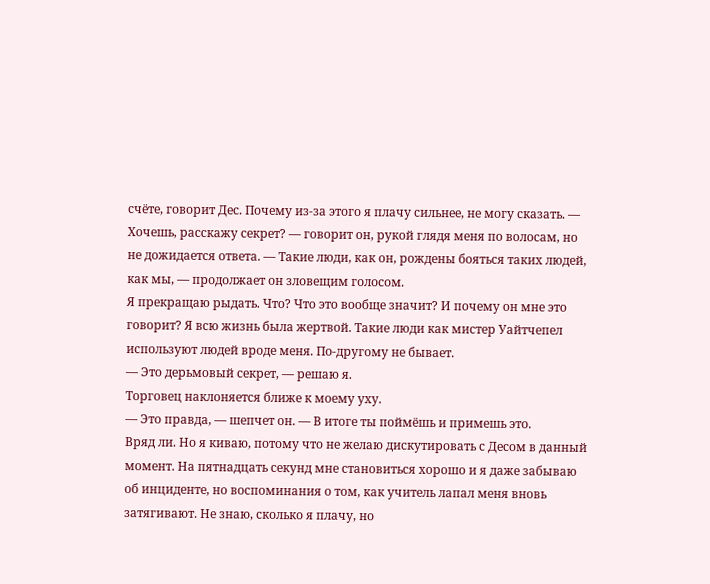счёте, говорит Дес. Почему из-за этого я плачу сильнее, не могу сказать. — Хочешь, расскажу секрет? — говорит он, рукой глядя меня по волосам, но не дожидается ответа. — Такие люди, как он, рождены бояться таких людей, как мы, — продолжает он зловещим голосом.
Я прекращаю рыдать. Что? Что это вообще значит? И почему он мне это говорит? Я всю жизнь была жертвой. Такие люди как мистер Уайтчепел используют людей вроде меня. По-другому не бывает.
— Это дерьмовый секрет, — решаю я.
Торговец наклоняется ближе к моему уху.
— Это правда, — шепчет он. — В итоге ты поймёшь и примешь это.
Вряд ли. Но я киваю, потому что не желаю дискутировать с Десом в данный момент. На пятнадцать секунд мне становиться хорошо и я даже забываю об инциденте, но воспоминания о том, как учитель лапал меня вновь затягивают. Не знаю, сколько я плачу, но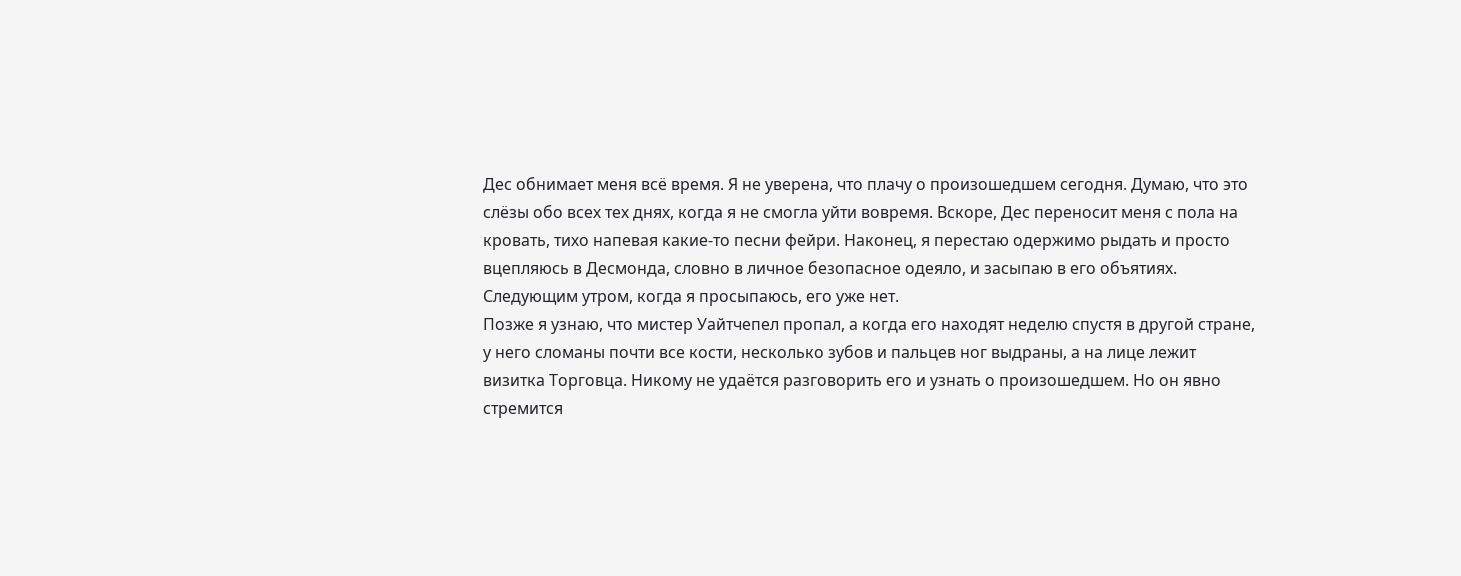Дес обнимает меня всё время. Я не уверена, что плачу о произошедшем сегодня. Думаю, что это слёзы обо всех тех днях, когда я не смогла уйти вовремя. Вскоре, Дес переносит меня с пола на кровать, тихо напевая какие-то песни фейри. Наконец, я перестаю одержимо рыдать и просто вцепляюсь в Десмонда, словно в личное безопасное одеяло, и засыпаю в его объятиях.
Следующим утром, когда я просыпаюсь, его уже нет.
Позже я узнаю, что мистер Уайтчепел пропал, а когда его находят неделю спустя в другой стране, у него сломаны почти все кости, несколько зубов и пальцев ног выдраны, а на лице лежит визитка Торговца. Никому не удаётся разговорить его и узнать о произошедшем. Но он явно стремится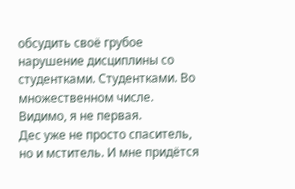обсудить своё грубое нарушение дисциплины со студентками. Студентками. Во множественном числе. Видимо, я не первая.
Дес уже не просто спаситель, но и мститель. И мне придётся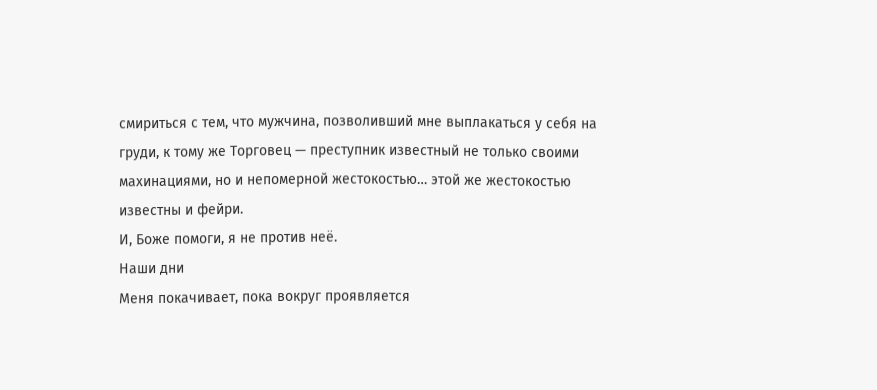смириться с тем, что мужчина, позволивший мне выплакаться у себя на груди, к тому же Торговец — преступник известный не только своими махинациями, но и непомерной жестокостью… этой же жестокостью известны и фейри.
И, Боже помоги, я не против неё.
Наши дни
Меня покачивает, пока вокруг проявляется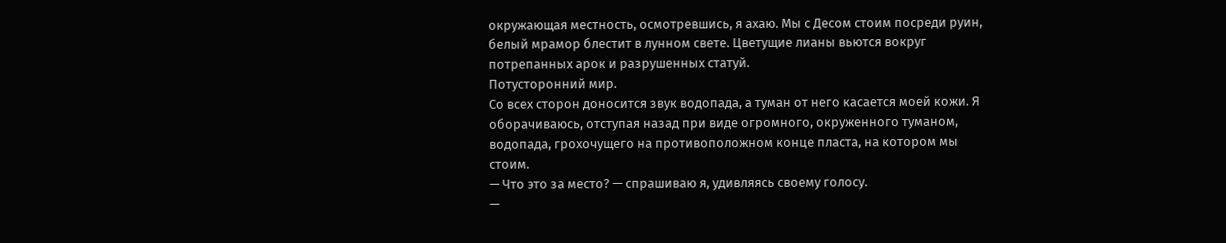окружающая местность, осмотревшись, я ахаю. Мы с Десом стоим посреди руин, белый мрамор блестит в лунном свете. Цветущие лианы вьются вокруг потрепанных арок и разрушенных статуй.
Потусторонний мир.
Со всех сторон доносится звук водопада, а туман от него касается моей кожи. Я оборачиваюсь, отступая назад при виде огромного, окруженного туманом, водопада, грохочущего на противоположном конце пласта, на котором мы стоим.
— Что это за место? — спрашиваю я, удивляясь своему голосу.
—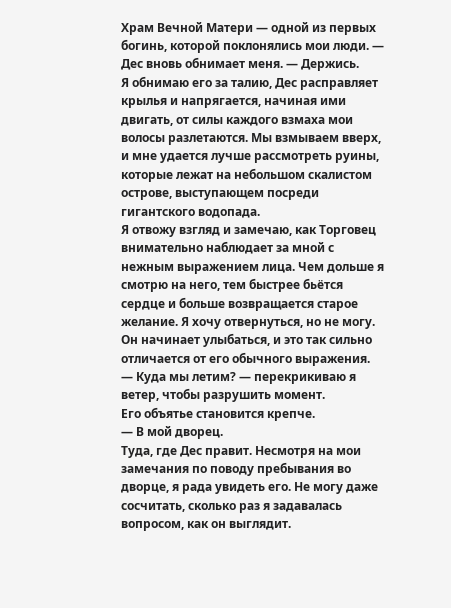Храм Вечной Матери — одной из первых богинь, которой поклонялись мои люди. — Дес вновь обнимает меня. — Держись.
Я обнимаю его за талию, Дес расправляет крылья и напрягается, начиная ими двигать, от силы каждого взмаха мои волосы разлетаются. Мы взмываем вверх, и мне удается лучше рассмотреть руины, которые лежат на небольшом скалистом острове, выступающем посреди гигантского водопада.
Я отвожу взгляд и замечаю, как Торговец внимательно наблюдает за мной с нежным выражением лица. Чем дольше я смотрю на него, тем быстрее бьётся сердце и больше возвращается старое желание. Я хочу отвернуться, но не могу. Он начинает улыбаться, и это так сильно отличается от его обычного выражения.
— Куда мы летим? — перекрикиваю я ветер, чтобы разрушить момент.
Его объятье становится крепче.
— В мой дворец.
Туда, где Дес правит. Несмотря на мои замечания по поводу пребывания во дворце, я рада увидеть его. Не могу даже сосчитать, сколько раз я задавалась вопросом, как он выглядит.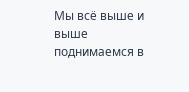Мы всё выше и выше поднимаемся в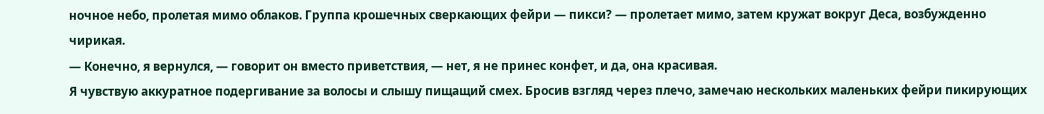ночное небо, пролетая мимо облаков. Группа крошечных сверкающих фейри — пикси? — пролетает мимо, затем кружат вокруг Деса, возбужденно чирикая.
— Конечно, я вернулся, — говорит он вместо приветствия, — нет, я не принес конфет, и да, она красивая.
Я чувствую аккуратное подергивание за волосы и слышу пищащий смех. Бросив взгляд через плечо, замечаю нескольких маленьких фейри пикирующих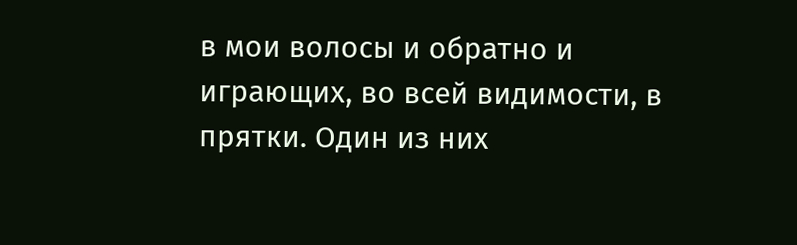в мои волосы и обратно и играющих, во всей видимости, в прятки. Один из них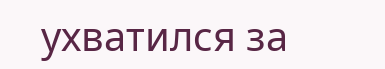ухватился за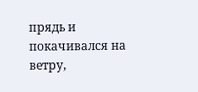прядь и покачивался на ветру,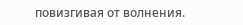повизгивая от волнения.